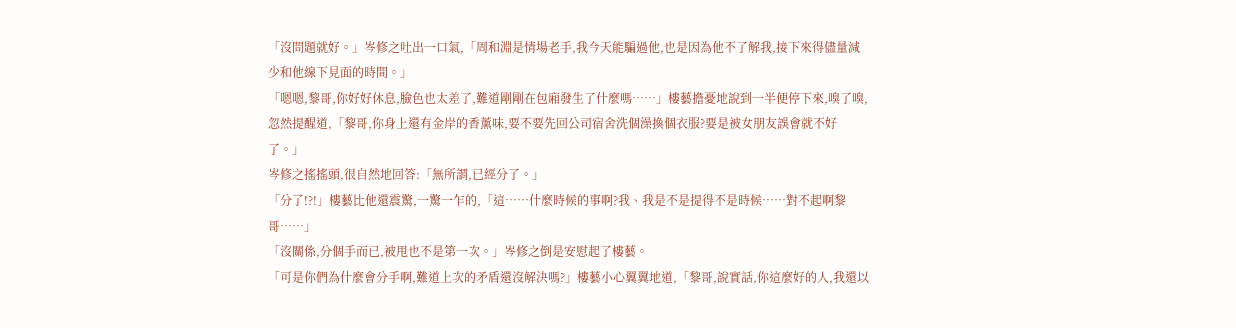「沒問題就好。」岑修之吐出一口氣,「周和淵是情場老手,我今天能騙過他,也是因為他不了解我,接下來得儘量減少和他線下見面的時間。」
「嗯嗯,黎哥,你好好休息,臉色也太差了,難道剛剛在包廂發生了什麼嗎……」樓藝擔憂地說到一半便停下來,嗅了嗅,忽然提醒道,「黎哥,你身上還有金岸的香薰味,要不要先回公司宿舍洗個澡換個衣服?要是被女朋友誤會就不好了。」
岑修之搖搖頭,很自然地回答:「無所謂,已經分了。」
「分了!?!」樓藝比他還震驚,一驚一乍的,「這……什麼時候的事啊?我、我是不是提得不是時候……對不起啊黎哥……」
「沒關係,分個手而已,被甩也不是第一次。」岑修之倒是安慰起了樓藝。
「可是你們為什麼會分手啊,難道上次的矛盾還沒解決嗎?」樓藝小心翼翼地道,「黎哥,說實話,你這麼好的人,我還以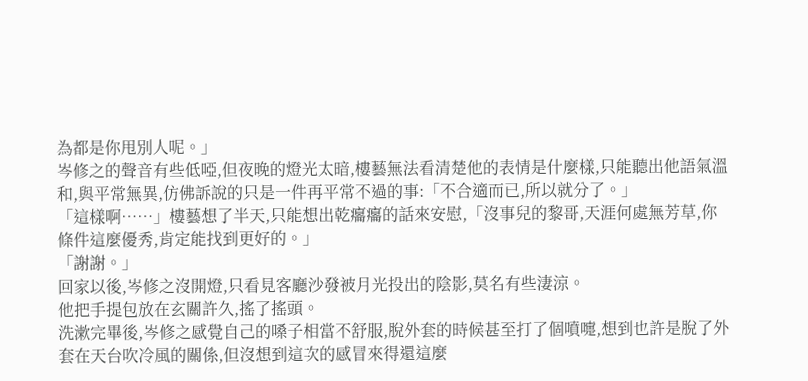為都是你甩別人呢。」
岑修之的聲音有些低啞,但夜晚的燈光太暗,樓藝無法看清楚他的表情是什麼樣,只能聽出他語氣溫和,與平常無異,仿佛訴說的只是一件再平常不過的事:「不合適而已,所以就分了。」
「這樣啊……」樓藝想了半天,只能想出乾癟癟的話來安慰,「沒事兒的黎哥,天涯何處無芳草,你條件這麼優秀,肯定能找到更好的。」
「謝謝。」
回家以後,岑修之沒開燈,只看見客廳沙發被月光投出的陰影,莫名有些淒涼。
他把手提包放在玄關許久,搖了搖頭。
洗漱完畢後,岑修之感覺自己的嗓子相當不舒服,脫外套的時候甚至打了個噴嚏,想到也許是脫了外套在天台吹冷風的關係,但沒想到這次的感冒來得還這麼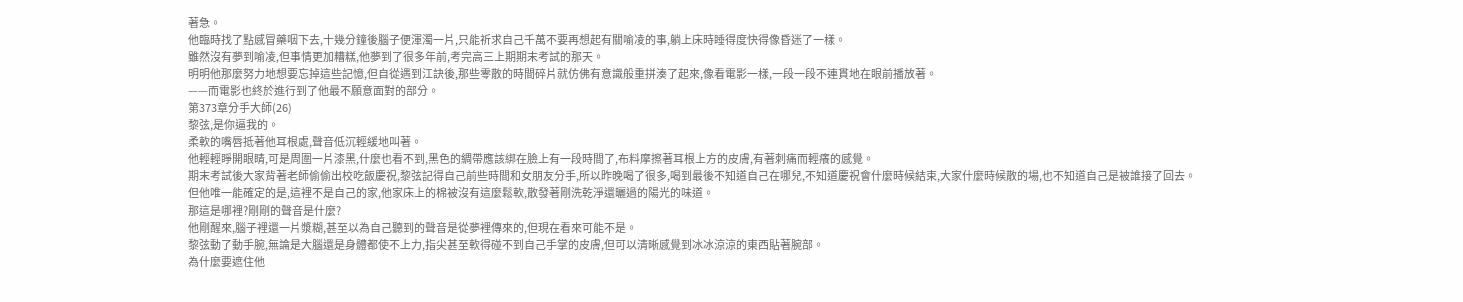著急。
他臨時找了點感冒藥咽下去,十幾分鐘後腦子便渾濁一片,只能祈求自己千萬不要再想起有關喻凌的事,躺上床時睡得度快得像昏迷了一樣。
雖然沒有夢到喻凌,但事情更加糟糕,他夢到了很多年前,考完高三上期期末考試的那天。
明明他那麼努力地想要忘掉這些記憶,但自從遇到江訣後,那些零散的時間碎片就仿佛有意識般重拼湊了起來,像看電影一樣,一段一段不連貫地在眼前播放著。
——而電影也終於進行到了他最不願意面對的部分。
第373章分手大師(26)
黎弦,是你逼我的。
柔軟的嘴唇抵著他耳根處,聲音低沉輕緩地叫著。
他輕輕睜開眼睛,可是周圍一片漆黑,什麼也看不到,黑色的綢帶應該綁在臉上有一段時間了,布料摩擦著耳根上方的皮膚,有著刺痛而輕癢的感覺。
期末考試後大家背著老師偷偷出校吃飯慶祝,黎弦記得自己前些時間和女朋友分手,所以昨晚喝了很多,喝到最後不知道自己在哪兒,不知道慶祝會什麼時候結束,大家什麼時候散的場,也不知道自己是被誰接了回去。
但他唯一能確定的是,這裡不是自己的家,他家床上的棉被沒有這麼鬆軟,散發著剛洗乾淨還曬過的陽光的味道。
那這是哪裡?剛剛的聲音是什麼?
他剛醒來,腦子裡還一片漿糊,甚至以為自己聽到的聲音是從夢裡傳來的,但現在看來可能不是。
黎弦動了動手腕,無論是大腦還是身體都使不上力,指尖甚至軟得碰不到自己手掌的皮膚,但可以清晰感覺到冰冰涼涼的東西貼著腕部。
為什麼要遮住他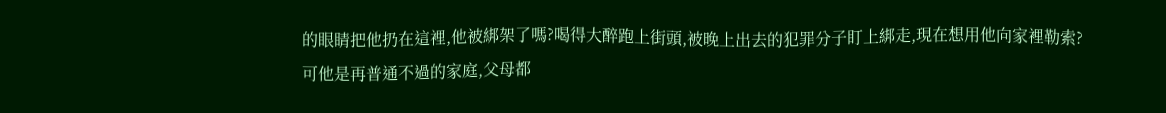的眼睛把他扔在這裡,他被綁架了嗎?喝得大醉跑上街頭,被晚上出去的犯罪分子盯上綁走,現在想用他向家裡勒索?
可他是再普通不過的家庭,父母都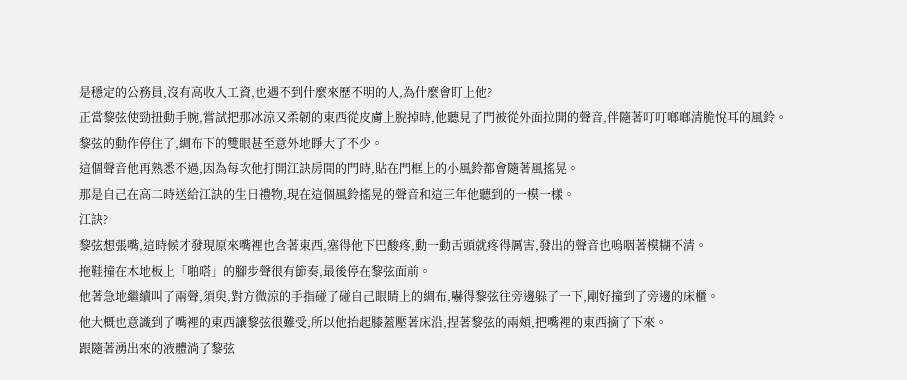是穩定的公務員,沒有高收入工資,也遇不到什麼來歷不明的人,為什麼會盯上他?
正當黎弦使勁扭動手腕,嘗試把那冰涼又柔韌的東西從皮膚上脫掉時,他聽見了門被從外面拉開的聲音,伴隨著叮叮啷啷清脆悅耳的風鈴。
黎弦的動作停住了,綢布下的雙眼甚至意外地睜大了不少。
這個聲音他再熟悉不過,因為每次他打開江訣房間的門時,貼在門框上的小風鈴都會隨著風搖晃。
那是自己在高二時送給江訣的生日禮物,現在這個風鈴搖晃的聲音和這三年他聽到的一模一樣。
江訣?
黎弦想張嘴,這時候才發現原來嘴裡也含著東西,塞得他下巴酸疼,動一動舌頭就疼得厲害,發出的聲音也嗚咽著模糊不清。
拖鞋撞在木地板上「啪嗒」的腳步聲很有節奏,最後停在黎弦面前。
他著急地繼續叫了兩聲,須臾,對方微涼的手指碰了碰自己眼睛上的綢布,嚇得黎弦往旁邊躲了一下,剛好撞到了旁邊的床櫃。
他大概也意識到了嘴裡的東西讓黎弦很難受,所以他抬起膝蓋壓著床沿,捏著黎弦的兩頰,把嘴裡的東西摘了下來。
跟隨著湧出來的液體淌了黎弦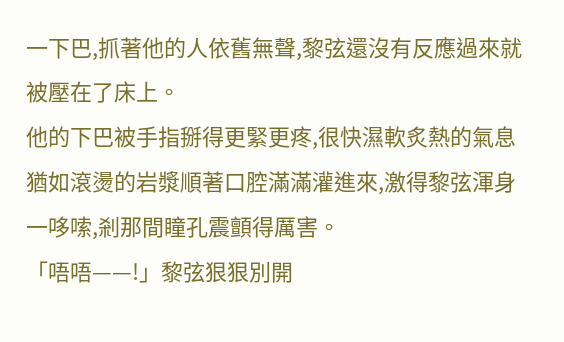一下巴,抓著他的人依舊無聲,黎弦還沒有反應過來就被壓在了床上。
他的下巴被手指掰得更緊更疼,很快濕軟炙熱的氣息猶如滾燙的岩漿順著口腔滿滿灌進來,激得黎弦渾身一哆嗦,剎那間瞳孔震顫得厲害。
「唔唔——!」黎弦狠狠別開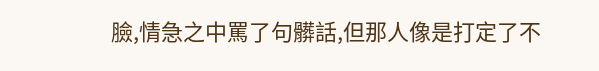臉,情急之中罵了句髒話,但那人像是打定了不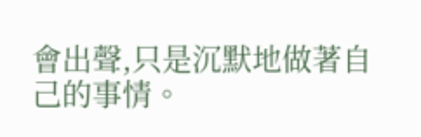會出聲,只是沉默地做著自己的事情。